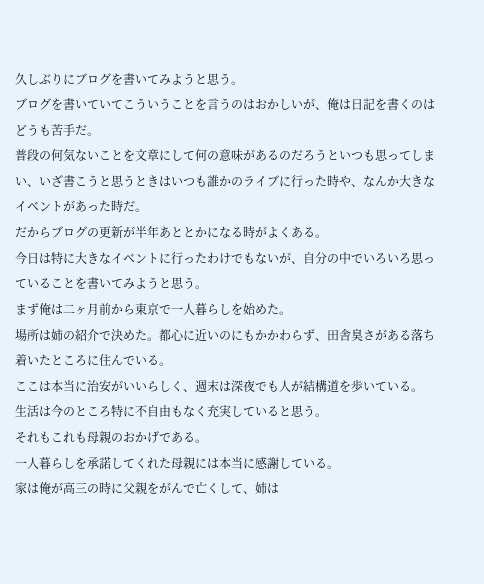久しぶりにブログを書いてみようと思う。
ブログを書いていてこういうことを言うのはおかしいが、俺は日記を書くのはどうも苦手だ。
普段の何気ないことを文章にして何の意味があるのだろうといつも思ってしまい、いざ書こうと思うときはいつも誰かのライブに行った時や、なんか大きなイベントがあった時だ。
だからブログの更新が半年あととかになる時がよくある。
今日は特に大きなイベントに行ったわけでもないが、自分の中でいろいろ思っていることを書いてみようと思う。
まず俺は二ヶ月前から東京で一人暮らしを始めた。
場所は姉の紹介で決めた。都心に近いのにもかかわらず、田舎臭さがある落ち着いたところに住んでいる。
ここは本当に治安がいいらしく、週末は深夜でも人が結構道を歩いている。
生活は今のところ特に不自由もなく充実していると思う。
それもこれも母親のおかげである。
一人暮らしを承諾してくれた母親には本当に感謝している。
家は俺が高三の時に父親をがんで亡くして、姉は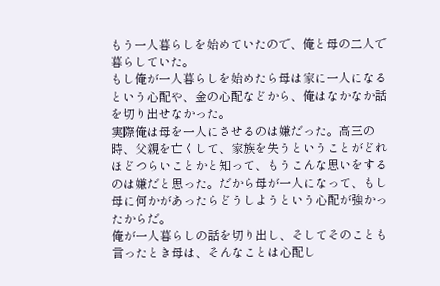もう一人暮らしを始めていたので、俺と母の二人で暮らしていた。
もし俺が一人暮らしを始めたら母は家に一人になるという心配や、金の心配などから、俺はなかなか話を切り出せなかった。
実際俺は母を一人にさせるのは嫌だった。高三の時、父親を亡くして、家族を失うということがどれほどつらいことかと知って、もうこんな思いをするのは嫌だと思った。だから母が一人になって、もし母に何かがあったらどうしようという心配が強かったからだ。
俺が一人暮らしの話を切り出し、そしてそのことも言ったとき母は、そんなことは心配し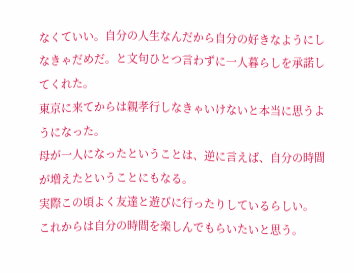なくていい。自分の人生なんだから自分の好きなようにしなきゃだめだ。と文句ひとつ言わずに一人暮らしを承諾してくれた。
東京に来てからは親孝行しなきゃいけないと本当に思うようになった。
母が一人になったということは、逆に言えば、自分の時間が増えたということにもなる。
実際この頃よく友達と遊びに行ったりしているらしい。
これからは自分の時間を楽しんでもらいたいと思う。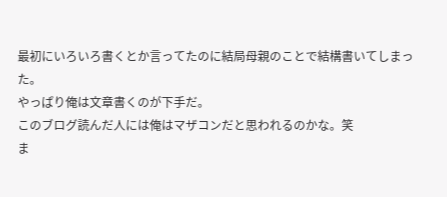最初にいろいろ書くとか言ってたのに結局母親のことで結構書いてしまった。
やっぱり俺は文章書くのが下手だ。
このブログ読んだ人には俺はマザコンだと思われるのかな。笑
ま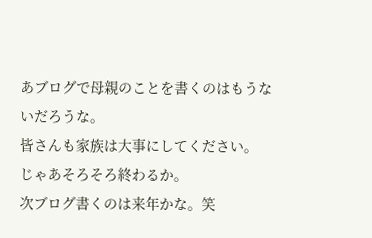あブログで母親のことを書くのはもうないだろうな。
皆さんも家族は大事にしてください。
じゃあそろそろ終わるか。
次ブログ書くのは来年かな。笑